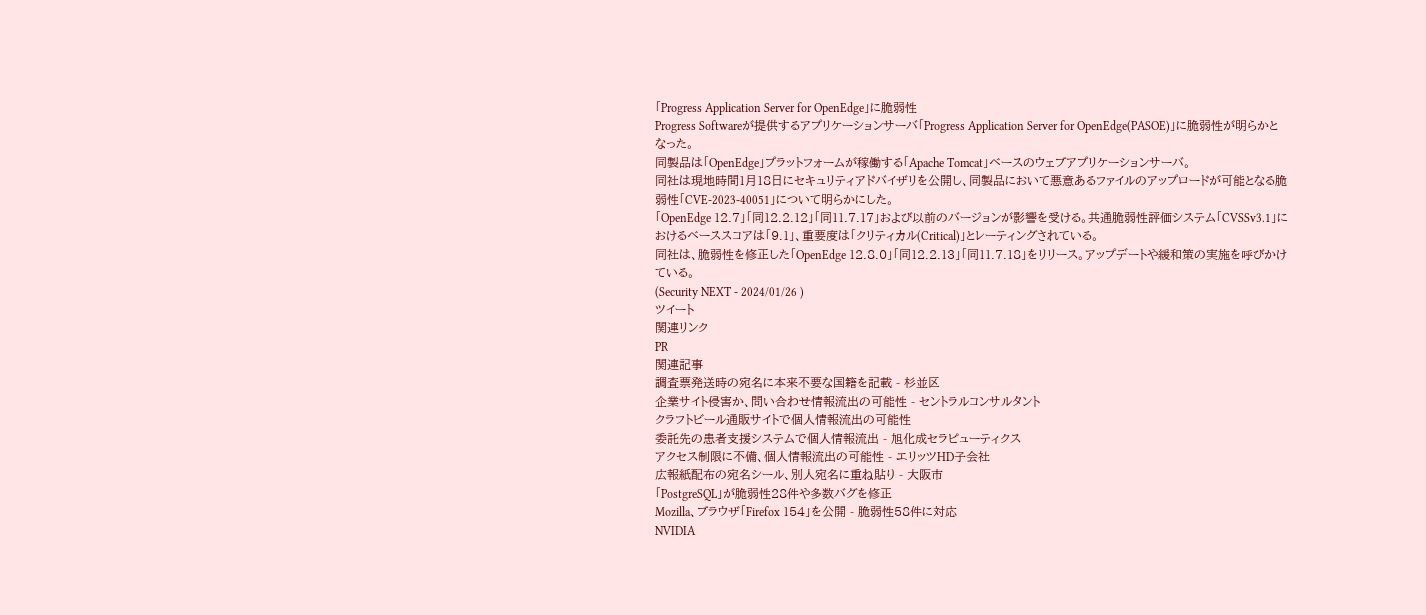「Progress Application Server for OpenEdge」に脆弱性
Progress Softwareが提供するアプリケーションサーバ「Progress Application Server for OpenEdge(PASOE)」に脆弱性が明らかとなった。
同製品は「OpenEdge」プラットフォームが稼働する「Apache Tomcat」ベースのウェブアプリケーションサーバ。
同社は現地時間1月18日にセキュリティアドバイザリを公開し、同製品において悪意あるファイルのアップロードが可能となる脆弱性「CVE-2023-40051」について明らかにした。
「OpenEdge 12.7」「同12.2.12」「同11.7.17」および以前のバージョンが影響を受ける。共通脆弱性評価システム「CVSSv3.1」におけるベーススコアは「9.1」、重要度は「クリティカル(Critical)」とレーティングされている。
同社は、脆弱性を修正した「OpenEdge 12.8.0」「同12.2.13」「同11.7.18」をリリース。アップデートや緩和策の実施を呼びかけている。
(Security NEXT - 2024/01/26 )
ツイート
関連リンク
PR
関連記事
調査票発送時の宛名に本来不要な国籍を記載 - 杉並区
企業サイト侵害か、問い合わせ情報流出の可能性 - セントラルコンサルタント
クラフトビール通販サイトで個人情報流出の可能性
委託先の患者支援システムで個人情報流出 - 旭化成セラピューティクス
アクセス制限に不備、個人情報流出の可能性 - エリッツHD子会社
広報紙配布の宛名シール、別人宛名に重ね貼り - 大阪市
「PostgreSQL」が脆弱性28件や多数バグを修正
Mozilla、ブラウザ「Firefox 154」を公開 - 脆弱性58件に対応
NVIDIA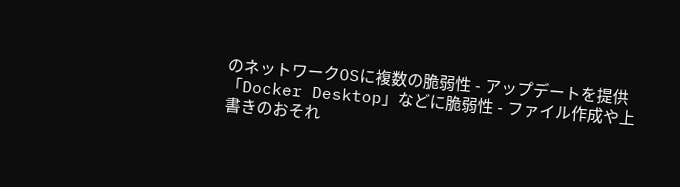のネットワークOSに複数の脆弱性 - アップデートを提供
「Docker Desktop」などに脆弱性 - ファイル作成や上書きのおそれ